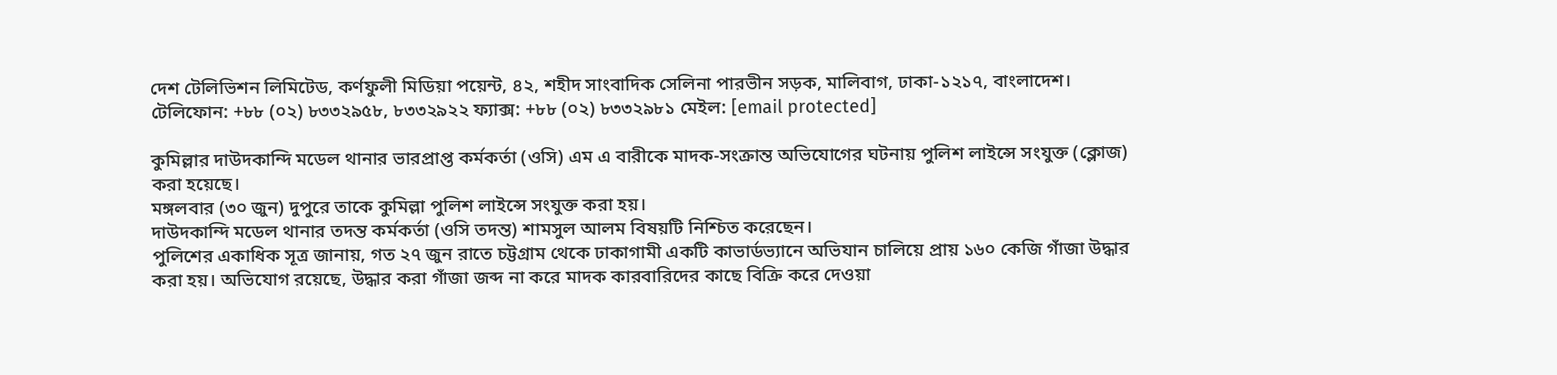দেশ টেলিভিশন লিমিটেড, কর্ণফুলী মিডিয়া পয়েন্ট, ৪২, শহীদ সাংবাদিক সেলিনা পারভীন সড়ক, মালিবাগ, ঢাকা-১২১৭, বাংলাদেশ।
টেলিফোন: +৮৮ (০২) ৮৩৩২৯৫৮, ৮৩৩২৯২২ ফ্যাক্স: +৮৮ (০২) ৮৩৩২৯৮১ মেইল: [email protected]

কুমিল্লার দাউদকান্দি মডেল থানার ভারপ্রাপ্ত কর্মকর্তা (ওসি) এম এ বারীকে মাদক-সংক্রান্ত অভিযোগের ঘটনায় পুলিশ লাইন্সে সংযুক্ত (ক্লোজ) করা হয়েছে।
মঙ্গলবার (৩০ জুন) দুপুরে তাকে কুমিল্লা পুলিশ লাইন্সে সংযুক্ত করা হয়।
দাউদকান্দি মডেল থানার তদন্ত কর্মকর্তা (ওসি তদন্ত) শামসুল আলম বিষয়টি নিশ্চিত করেছেন।
পুলিশের একাধিক সূত্র জানায়, গত ২৭ জুন রাতে চট্টগ্রাম থেকে ঢাকাগামী একটি কাভার্ডভ্যানে অভিযান চালিয়ে প্রায় ১৬০ কেজি গাঁজা উদ্ধার করা হয়। অভিযোগ রয়েছে, উদ্ধার করা গাঁজা জব্দ না করে মাদক কারবারিদের কাছে বিক্রি করে দেওয়া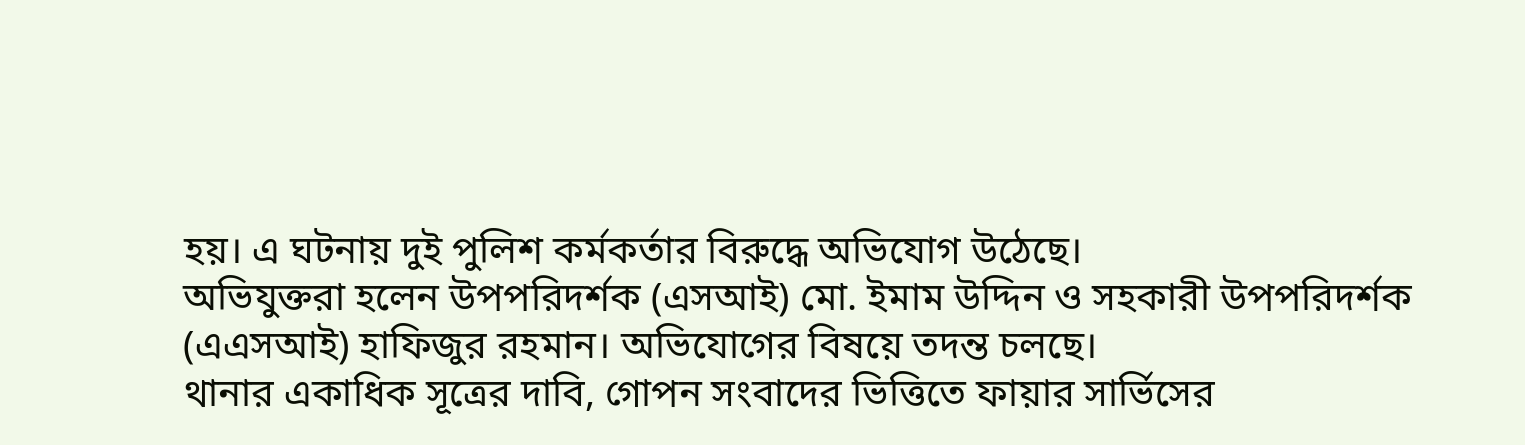হয়। এ ঘটনায় দুই পুলিশ কর্মকর্তার বিরুদ্ধে অভিযোগ উঠেছে।
অভিযুক্তরা হলেন উপপরিদর্শক (এসআই) মো. ইমাম উদ্দিন ও সহকারী উপপরিদর্শক (এএসআই) হাফিজুর রহমান। অভিযোগের বিষয়ে তদন্ত চলছে।
থানার একাধিক সূত্রের দাবি, গোপন সংবাদের ভিত্তিতে ফায়ার সার্ভিসের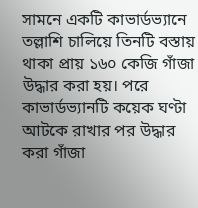সামনে একটি কাভার্ডভ্যানে তল্লাশি চালিয়ে তিনটি বস্তায় থাকা প্রায় ১৬০ কেজি গাঁজা উদ্ধার করা হয়। পরে কাভার্ডভ্যানটি কয়েক ঘণ্টা আটকে রাখার পর উদ্ধার করা গাঁজা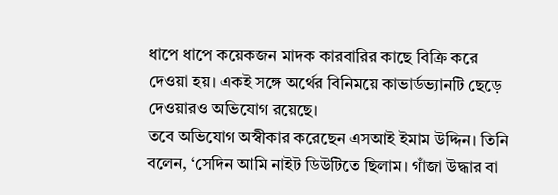ধাপে ধাপে কয়েকজন মাদক কারবারির কাছে বিক্রি করে দেওয়া হয়। একই সঙ্গে অর্থের বিনিময়ে কাভার্ডভ্যানটি ছেড়ে দেওয়ারও অভিযোগ রয়েছে।
তবে অভিযোগ অস্বীকার করেছেন এসআই ইমাম উদ্দিন। তিনি বলেন, ‘সেদিন আমি নাইট ডিউটিতে ছিলাম। গাঁজা উদ্ধার বা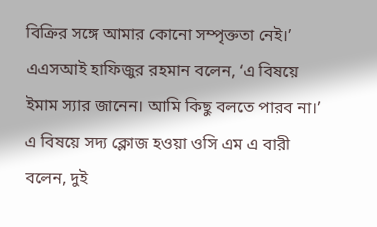বিক্রির সঙ্গে আমার কোনো সম্পৃক্ততা নেই।’
এএসআই হাফিজুর রহমান বলেন, ‘এ বিষয়ে ইমাম স্যার জানেন। আমি কিছু বলতে পারব না।’
এ বিষয়ে সদ্য ক্লোজ হওয়া ওসি এম এ বারী বলেন, দুই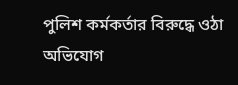পুলিশ কর্মকর্তার বিরুদ্ধে ওঠা অভিযোগ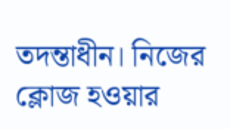তদন্তাধীন। নিজের ক্লোজ হওয়ার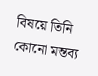বিষয়ে তিনি কোনো মন্তব্য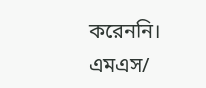করেননি।
এমএস/